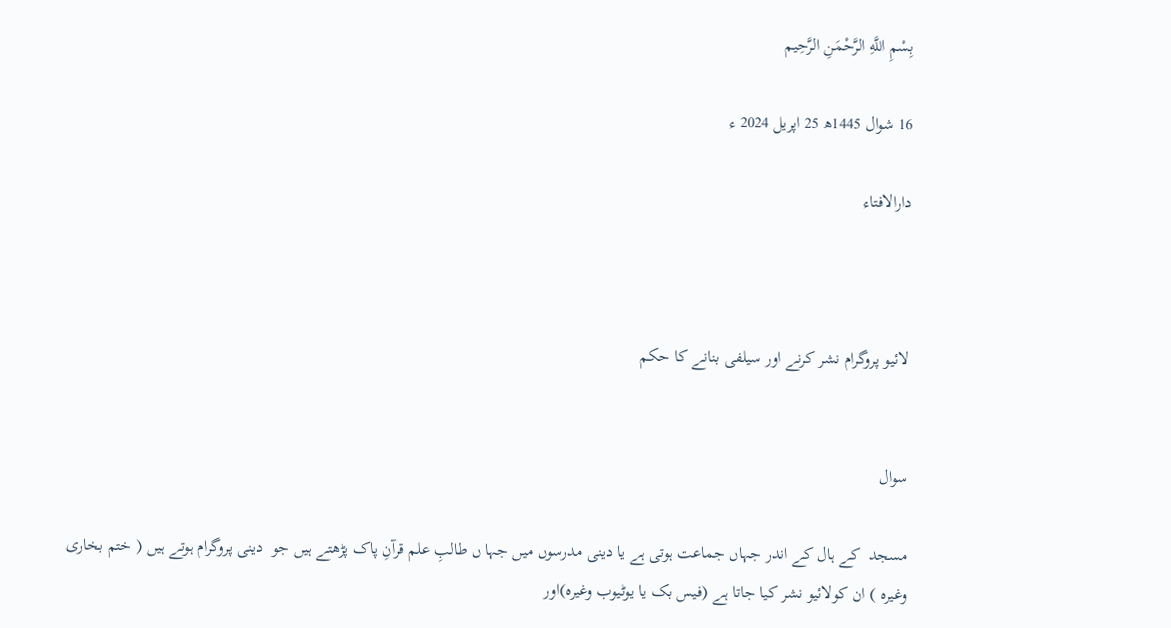بِسْمِ اللَّهِ الرَّحْمَنِ الرَّحِيم

16 شوال 1445ھ 25 اپریل 2024 ء

دارالافتاء



لائیو پروگرام نشر کرنے اور سیلفی بنانے کا حکم


سوال

مسجد  کے ہال کے اندر جہاں جماعت ہوتی ہے یا دینی مدرسوں میں جہا ں طالبِ علم قرآنِ پاک پڑھتے ہیں جو  دینی پروگرام ہوتے ہیں ( ختم بخاری وغیرہ ) ان کولائیو نشر کیا جاتا ہے (فیس بک یا یوٹیوب وغیرہ)اور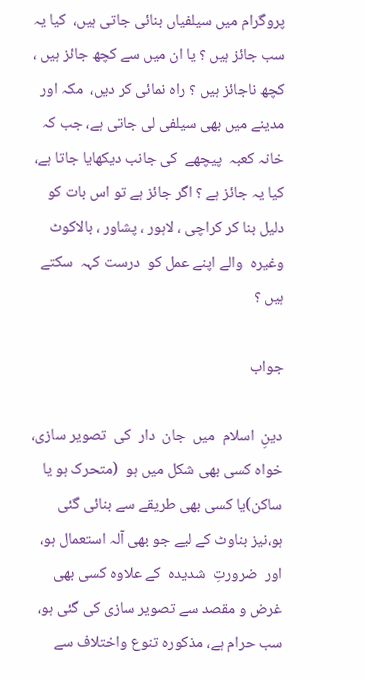پروگرام میں سیلفیاں بنائی جاتی ہیں،  کیا یہ سب جائز ہیں ؟ یا ان میں سے کچھ جائز ہیں ، کچھ ناجائز ہیں ؟ راہ نمائی کر دیں،  مکہ اور مدینے میں بھی سیلفی لی جاتی ہے، جب کہ خانہ کعبہ  پیچھے  کی جانب دیکھایا جاتا ہے،  کیا یہ جائز ہے ؟ اگر جائز ہے تو اس بات کو دلیل بنا کر کراچی ، لاہور ، پشاور ، بالاکوٹ  وغیرہ  والے اپنے عمل کو  درست کہہ  سکتے  ہیں ؟

جواب

دینِ  اسلام  میں  جان  دار  کی  تصویر سازی، خواہ کسی بھی شکل میں ہو  (متحرک ہو یا ساکن)یا کسی بھی طریقے سے بنائی گئی ہو،نیز بناوٹ کے لیے جو بھی آلہ استعمال ہو، اور  ضرورتِ  شدیدہ  کے علاوہ کسی بھی غرض و مقصد سے تصویر سازی کی گئی ہو، سب حرام ہے، مذکورہ تنوع واختلاف سے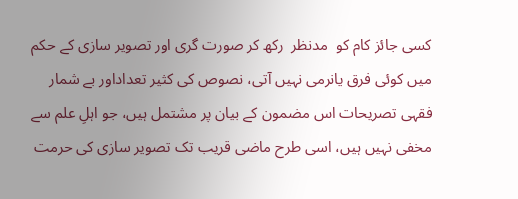کسی جائز کام کو  مدنظر  رکھ کر صورت گری اور تصویر سازی کے حکم میں کوئی فرق یانرمی نہیں آتی، نصوص کی کثیر تعداداور بے شمار فقہی تصریحات اس مضمون کے بیان پر مشتمل ہیں، جو اہلِ علم سے مخفی نہیں ہیں، اسی طرح ماضی قریب تک تصویر سازی کی حرمت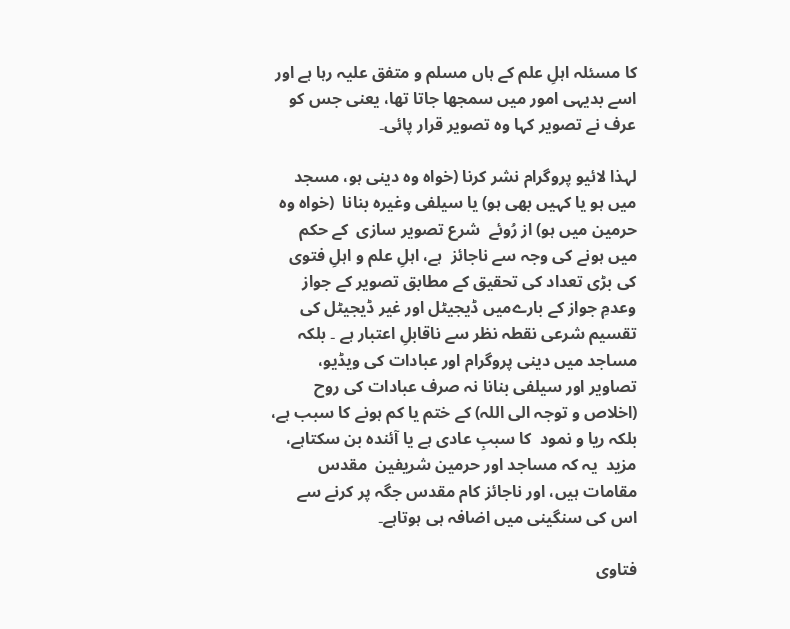کا مسئلہ اہلِ علم کے ہاں مسلم و متفق علیہ رہا ہے اور اسے بدیہی امور میں سمجھا جاتا تھا، یعنی جس کو عرف نے تصویر کہا وہ تصویر قرار پائی۔

لہذا لائیو پروگرام نشر کرنا (خواہ وہ دینی ہو، مسجد میں ہو یا کہیں بھی ہو) یا سیلفی وغیرہ بنانا  (خواہ وہ حرمین میں ہو) از رُوئے  شرع تصویر سازی  کے حکم میں ہونے کی وجہ سے ناجائز  ہے، اہلِ علم و اہلِ فتوی کی بڑی تعداد کی تحقیق کے مطابق تصویر کے جواز وعدمِ جواز کے بارےمیں ڈیجیٹل اور غیر ڈیجیٹل کی تقسیم شرعی نقطہ نظر سے ناقابلِ اعتبار ہے ۔ بلکہ مساجد میں دینی پروگرام اور عبادات کی ویڈیو، تصاویر اور سیلفی بنانا نہ صرف عبادات کی روح  (اخلاص و توجہ الی اللہ) کے ختم یا کم ہونے کا سبب ہے، بلکہ ریا و نمود  کا سببِ عادی ہے یا آئندہ بن سکتاہے، مزید  یہ کہ مساجد اور حرمین شریفین  مقدس مقامات ہیں، اور ناجائز کام مقدس جگہ پر کرنے سے اس کی سنگینی میں اضافہ ہی ہوتاہے۔

فتاوی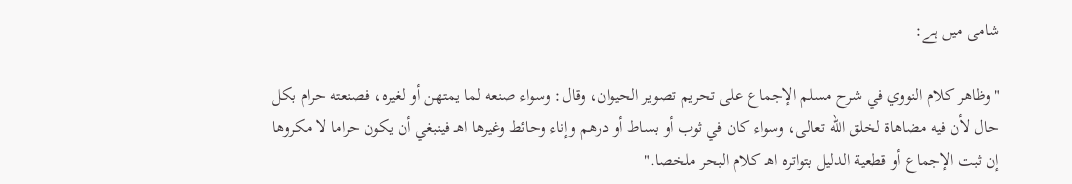شامی میں ہے:

"وظاهر كلام النووي في شرح مسلم الإجماع على تحريم تصوير الحيوان، وقال: وسواء صنعه لما يمتهن أو لغيره، فصنعته حرام بكل حال لأن فيه مضاهاة لخلق الله تعالى، وسواء كان في ثوب أو بساط أو درهم وإناء وحائط وغيرها اهـ فينبغي أن يكون حراما لا مكروها إن ثبت الإجماع أو قطعية الدليل بتواتره اهـ كلام البحر ملخصا."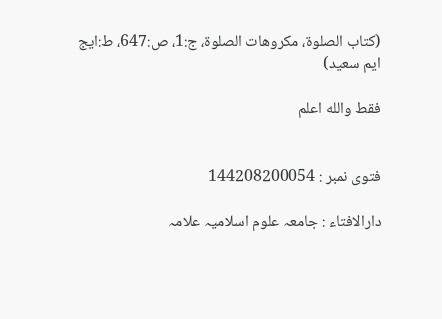(كتاب الصلوة، مكروهات الصلوة، ج:1، ص:647، ط:ايج ايم سعيد)

فقط والله اعلم


فتوی نمبر : 144208200054

دارالافتاء : جامعہ علوم اسلامیہ علامہ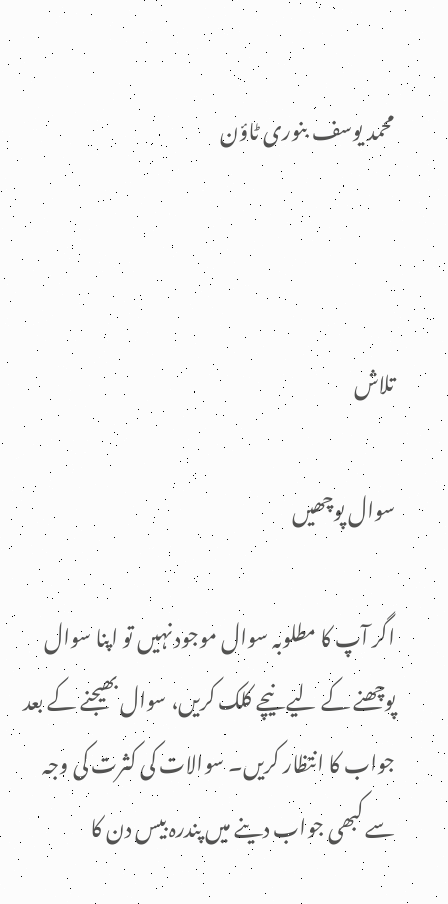محمد یوسف بنوری ٹاؤن



تلاش

سوال پوچھیں

اگر آپ کا مطلوبہ سوال موجود نہیں تو اپنا سوال پوچھنے کے لیے نیچے کلک کریں، سوال بھیجنے کے بعد جواب کا انتظار کریں۔ سوالات کی کثرت کی وجہ سے کبھی جواب دینے میں پندرہ بیس دن کا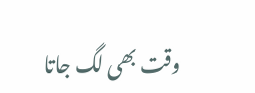وقت بھی لگ جاتا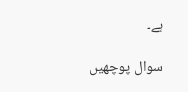ہے۔

سوال پوچھیں